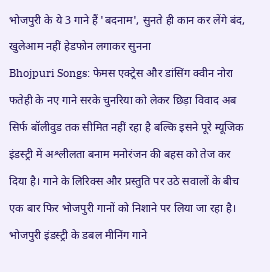भोजपुरी के ये 3 गाने हैं 'बदनाम', सुनते ही कान कर लेंगे बंद, खुलेआम नहीं हेडफोन लगाकर सुनना
Bhojpuri Songs: फेमस एक्ट्रेस और डांसिंग क्वीन नोरा फतेही के नए गाने सरके चुनरिया को लेकर छिड़ा विवाद अब सिर्फ बॉलीवुड तक सीमित नहीं रहा है बल्कि इसने पूरे म्यूजिक इंडस्ट्री में अश्लीलता बनाम मनोरंजन की बहस को तेज कर दिया है। गाने के लिरिक्स और प्रस्तुति पर उठे सवालों के बीच एक बार फिर भोजपुरी गानों को निशाने पर लिया जा रहा है।
भोजपुरी इंडस्ट्री के डबल मीनिंग गाने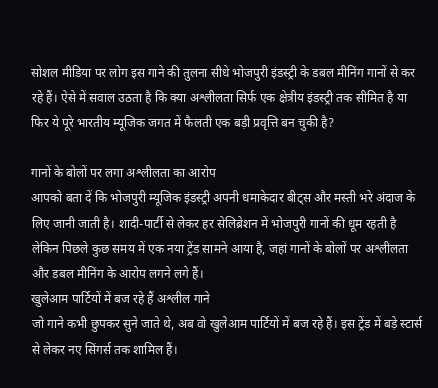सोशल मीडिया पर लोग इस गाने की तुलना सीधे भोजपुरी इंडस्ट्री के डबल मीनिंग गानों से कर रहे हैं। ऐसे में सवाल उठता है कि क्या अश्लीलता सिर्फ एक क्षेत्रीय इंडस्ट्री तक सीमित है या फिर ये पूरे भारतीय म्यूजिक जगत में फैलती एक बड़ी प्रवृत्ति बन चुकी है?

गानों के बोलों पर लगा अश्लीलता का आरोप
आपको बता दें कि भोजपुरी म्यूजिक इंडस्ट्री अपनी धमाकेदार बीट्स और मस्ती भरे अंदाज के लिए जानी जाती है। शादी-पार्टी से लेकर हर सेलिब्रेशन में भोजपुरी गानों की धूम रहती है लेकिन पिछले कुछ समय में एक नया ट्रेंड सामने आया है, जहां गानों के बोलों पर अश्लीलता और डबल मीनिंग के आरोप लगने लगे हैं।
खुलेआम पार्टियों में बज रहे हैं अश्लील गाने
जो गाने कभी छुपकर सुने जाते थे, अब वो खुलेआम पार्टियों में बज रहे हैं। इस ट्रेंड में बड़े स्टार्स से लेकर नए सिंगर्स तक शामिल हैं।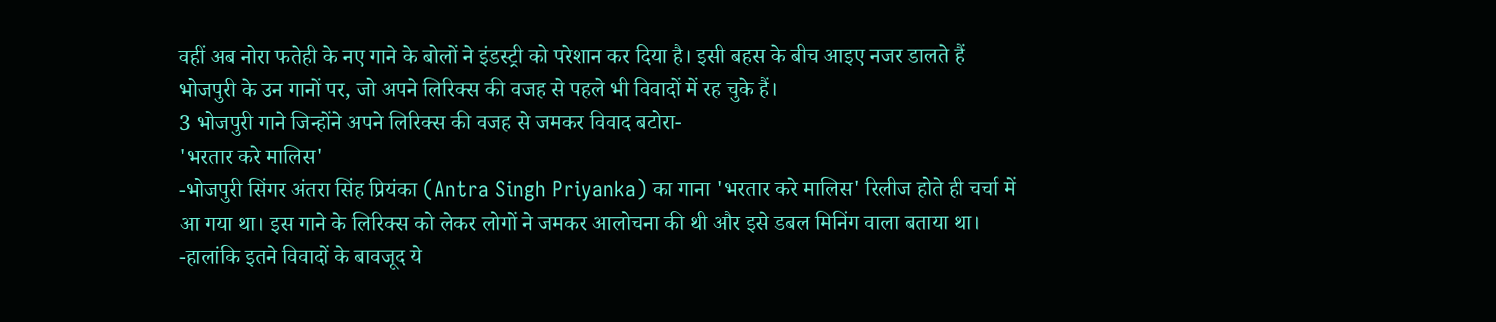वहीं अब नोरा फतेही के नए गाने के बोलों ने इंडस्ट्री को परेशान कर दिया है। इसी बहस के बीच आइए नजर डालते हैं भोजपुरी के उन गानों पर, जो अपने लिरिक्स की वजह से पहले भी विवादों में रह चुके हैं।
3 भोजपुरी गाने जिन्होंने अपने लिरिक्स की वजह से जमकर विवाद बटोरा-
'भरतार करे मालिस'
-भोजपुरी सिंगर अंतरा सिंह प्रियंका (Antra Singh Priyanka) का गाना 'भरतार करे मालिस' रिलीज होते ही चर्चा में आ गया था। इस गाने के लिरिक्स को लेकर लोगों ने जमकर आलोचना की थी और इसे डबल मिनिंग वाला बताया था।
-हालांकि इतने विवादों के बावजूद ये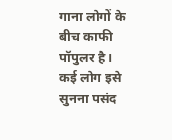गाना लोगों के बीच काफी पॉपुलर है। कई लोग इसे सुनना पसंद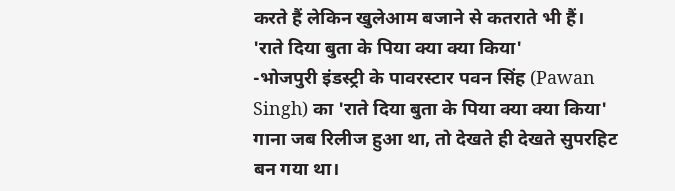करते हैं लेकिन खुलेआम बजाने से कतराते भी हैं।
'राते दिया बुता के पिया क्या क्या किया'
-भोजपुरी इंडस्ट्री के पावरस्टार पवन सिंह (Pawan Singh) का 'राते दिया बुता के पिया क्या क्या किया' गाना जब रिलीज हुआ था, तो देखते ही देखते सुपरहिट बन गया था।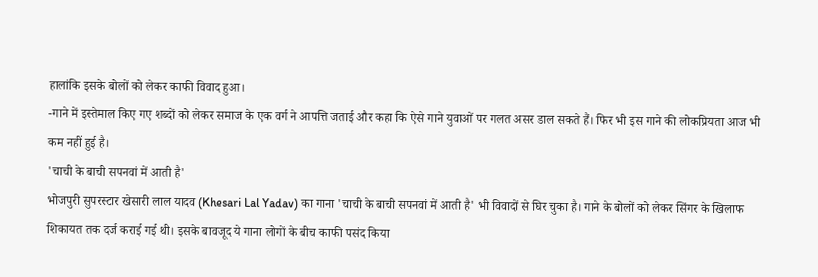हालांकि इसके बोलों को लेकर काफी विवाद हुआ।
-गाने में इस्तेमाल किए गए शब्दों को लेकर समाज के एक वर्ग ने आपत्ति जताई और कहा कि ऐसे गाने युवाओं पर गलत असर डाल सकते हैं। फिर भी इस गाने की लोकप्रियता आज भी कम नहीं हुई है।
'चाची के बाची सपनवां में आती है'
भोजपुरी सुपरस्टार खेसारी लाल यादव (Khesari Lal Yadav) का गाना 'चाची के बाची सपनवां में आती है' भी विवादों से घिर चुका है। गाने के बोलों को लेकर सिंगर के खिलाफ शिकायत तक दर्ज कराई गई थी। इसके बावजूद ये गाना लोगों के बीच काफी पसंद किया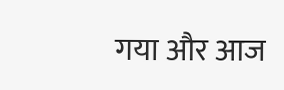गया और आज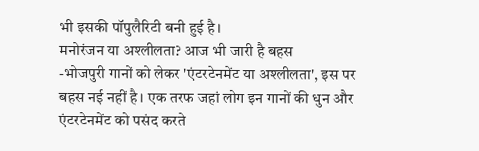भी इसकी पॉपुलैरिटी बनी हुई है।
मनोरंजन या अश्लीलता? आज भी जारी है बहस
-भोजपुरी गानों को लेकर 'एंटरटेनमेंट या अश्लीलता', इस पर बहस नई नहीं है। एक तरफ जहां लोग इन गानों की धुन और एंटरटेनमेंट को पसंद करते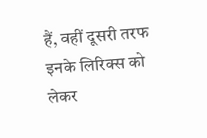हैं, वहीं दूसरी तरफ इनके लिरिक्स को लेकर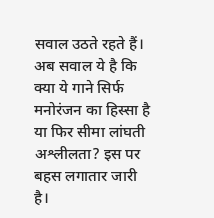सवाल उठते रहते हैं। अब सवाल ये है कि क्या ये गाने सिर्फ मनोरंजन का हिस्सा है या फिर सीमा लांघती अश्लीलता? इस पर बहस लगातार जारी है।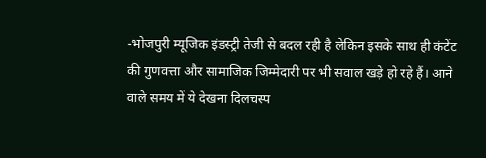-भोजपुरी म्यूजिक इंडस्ट्री तेजी से बदल रही है लेकिन इसके साथ ही कंटेंट की गुणवत्ता और सामाजिक जिम्मेदारी पर भी सवाल खड़े हो रहे हैं। आने वाले समय में ये देखना दिलचस्प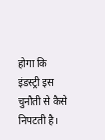होगा कि इंडस्ट्री इस चुनौती से कैसे निपटती है।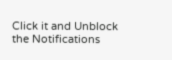Click it and Unblock the Notifications